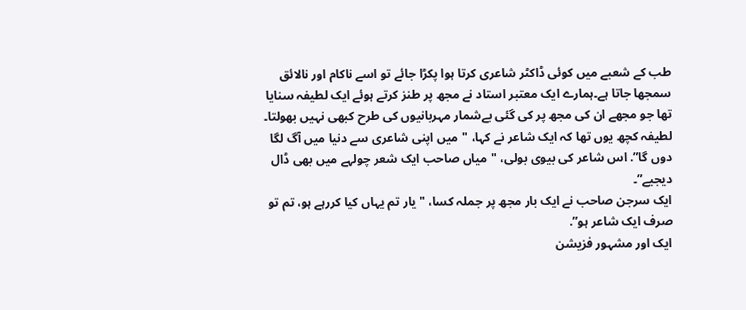طب کے شعبے میں کوئی ڈاکٹر شاعری کرتا ہوا پکڑا جائے تو اسے ناکام اور نالائق سمجھا جاتا ہے۔ہمارے ایک معتبر استاد نے مجھ پر طنز کرتے ہوئے ایک لطیفہ سنایا تھا جو مجھے ان کی مجھ پر کی گئی بےشمار مہربانیوں کی طرح کبھی نہیں بھولتا۔
لطیفہ کچھ یوں تھا کہ ایک شاعر نے کہا، "میں اپنی شاعری سے دنیا میں آگ لگا دوں گا”. اس شاعر کی بیوی بولی، "میاں صاحب ایک شعر چولہے میں بھی ڈال دیجیے”۔
ایک سرجن صاحب نے ایک بار مجھ پر جملہ کسا، "یار تم یہاں کیا کررہے ہو، تم تو صرف ایک شاعر ہو”.
ایک اور مشہور فزیشن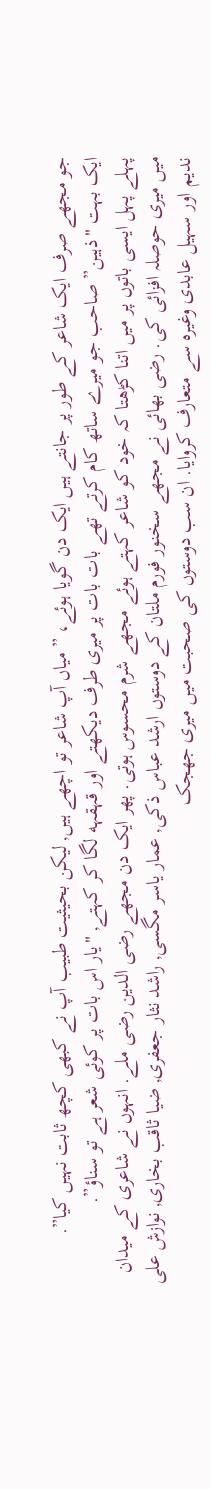جو مجھے صرف ایک شاعر کے طور پر جانتے ہیں ایک دن گویا ہوئے، ” میاں آپ شاعر تو اچھے ہیں, لیکن بحیثیت طبیب آپ نے کبھی کچھ ثابت نہیں کیا”.
ایک بہت "ذہین” صاحب جو میرے ساتھ کام کرتے تھے بات بات پر میری طرف دیکھتے اور قہقہه لگا کر کہتے, "یار اس بات پر کوئی شعر ہے تو سناؤ”.
پہلے پہل ایسی باتوں پر میں اتنا کڑھتا کہ خود کو شاعر کہتے ہوئے مجھے شرم محسوس ہوتی. پھر ایک دن مجھے رضی الدین رضی ملے. انہوں نے شاعری کے میدان میں میری حوصلہ افزائی کی. رضی بھائی نے مجھے سخنور فورم ملتان کے دوستوں ارشد عباس ذکی, عمار یاسر مگسی, راشد نثار جعفری, ضیا ثاقب بخاری, نوازش علی ندیم اور سہیل عابدی وغیره سے متعارف کروایا. ان سب دوستوں کی صحبت میں میری جھجک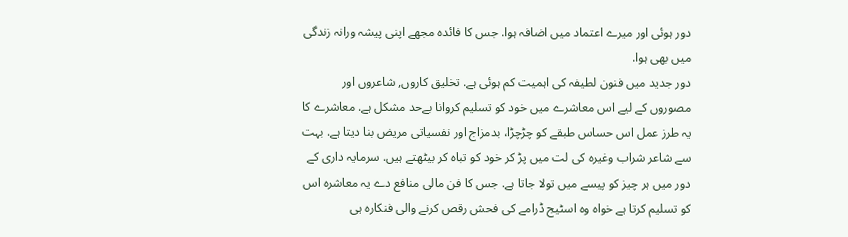دور ہوئی اور میرے اعتماد میں اضافہ ہوا. جس کا فائده مجھے اپنی پیشہ ورانہ زندگی میں بھی ہوا.
دور جدید میں فنون لطیفہ کی اہمیت کم ہوئی ہے. تخلیق کاروں, شاعروں اور مصوروں کے لیے اس معاشرے میں خود کو تسلیم کروانا بےحد مشکل ہے. معاشرے کا یہ طرز عمل اس حساس طبقے کو چڑچڑا، بدمزاج اور نفسیاتی مریض بنا دیتا ہے. بہت سے شاعر شراب وغیره کی لت میں پڑ کر خود کو تباه کر بیٹھتے ہیں. سرمایہ داری کے دور میں ہر چیز کو پیسے میں تولا جاتا ہے. جس کا فن مالی منافع دے یہ معاشره اس کو تسلیم کرتا ہے خواه وه اسٹیج ڈرامے کی فحش رقص کرنے والی فنکاره ہی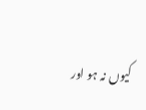کیوں نہ ہو اور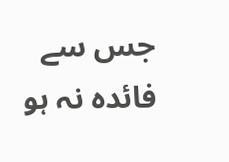جس سے فائده نہ ہو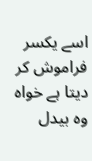اسے یکسر فراموش کر دیتا ہے خواه وه بیدل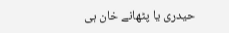حیدری یا پٹھانے خان ہی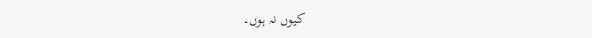کیوں نہ ہوں۔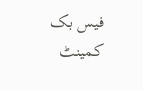فیس بک کمینٹ